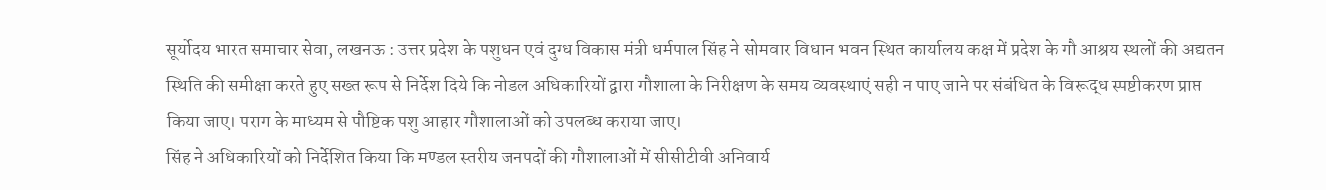सूर्योदय भारत समाचार सेवा, लखनऊ : उत्तर प्रदेश के पशुधन एवं दुग्ध विकास मंत्री धर्मपाल सिंह ने सोमवार विधान भवन स्थित कार्यालय कक्ष में प्रदेश के गौ आश्रय स्थलों की अद्यतन स्थिति की समीक्षा करते हुए सख्त रूप से निर्देश दिये कि नोडल अधिकारियों द्वारा गौशाला के निरीक्षण के समय व्यवस्थाएं सही न पाए जाने पर संबंधित के विरूद्ध स्पष्टीकरण प्राप्त किया जाए। पराग के माध्यम से पौष्टिक पशु आहार गौशालाओं को उपलब्ध कराया जाए।
सिंह ने अधिकारियों को निर्देशित किया कि मण्डल स्तरीय जनपदों की गौशालाओं में सीसीटीवी अनिवार्य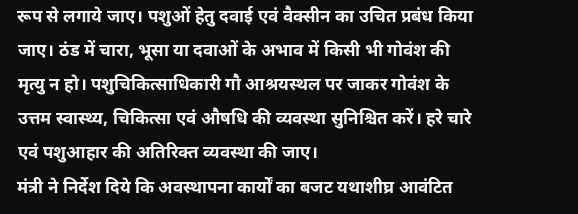रूप से लगाये जाए। पशुओं हेतु दवाई एवं वैक्सीन का उचित प्रबंध किया जाए। ठंड में चारा, भूसा या दवाओं के अभाव में किसी भी गोवंश की मृत्यु न हो। पशुचिकित्साधिकारी गौ आश्रयस्थल पर जाकर गोवंश के उत्तम स्वास्थ्य, चिकित्सा एवं औषधि की व्यवस्था सुनिश्चित करें। हरे चारे एवं पशुआहार की अतिरिक्त व्यवस्था की जाए।
मंत्री ने निर्देश दिये कि अवस्थापना कार्यों का बजट यथाशीघ्र आवंटित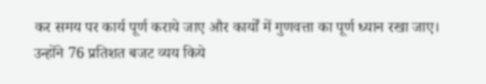कर समय पर कार्य पूर्ण कराये जाए और कार्यों में गुणवत्ता का पूर्ण ध्यान रखा जाए। उन्होंने 76 प्रतिशत बजट व्यय किये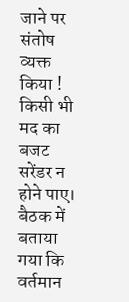जाने पर संतोष व्यक्त किया ! किसी भी मद का बजट सरेंडर न होने पाए। बैठक में बताया गया कि वर्तमान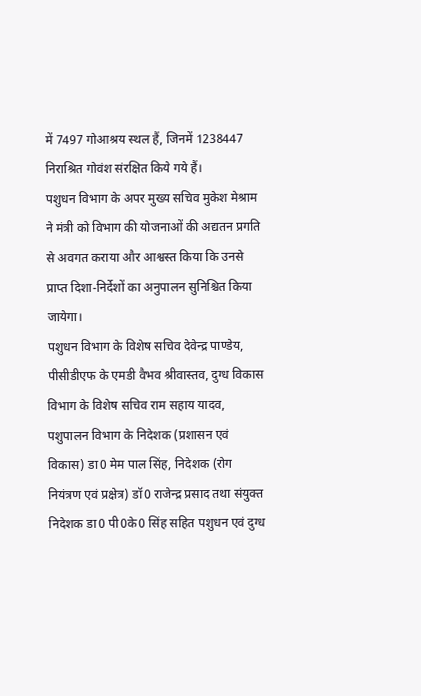में 7497 गोआश्रय स्थल हैं, जिनमें 1238447 निराश्रित गोवंश संरक्षित किये गये हैं।
पशुधन विभाग के अपर मुख्य सचिव मुकेश मेश्राम ने मंत्री को विभाग की योजनाओं की अद्यतन प्रगति से अवगत कराया और आश्वस्त किया कि उनसे प्राप्त दिशा-निर्देशों का अनुपालन सुनिश्चित किया जायेगा।
पशुधन विभाग के विशेष सचिव देवेन्द्र पाण्डेय, पीसीडीएफ के एमडी वैभव श्रीवास्तव, दुग्ध विकास विभाग के विशेष सचिव राम सहाय यादव, पशुपालन विभाग के निदेशक (प्रशासन एवं विकास) डा0 मेम पाल सिंह, निदेशक (रोग नियंत्रण एवं प्रक्षेत्र) डॉ0 राजेन्द्र प्रसाद तथा संयुक्त निदेशक डा0 पी0के0 सिंह सहित पशुधन एवं दुग्ध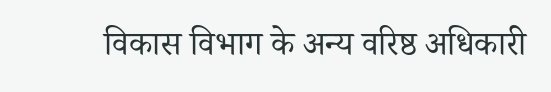विकास विभाग के अन्य वरिष्ठ अधिकारी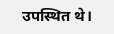उपस्थित थे।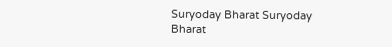Suryoday Bharat Suryoday Bharat